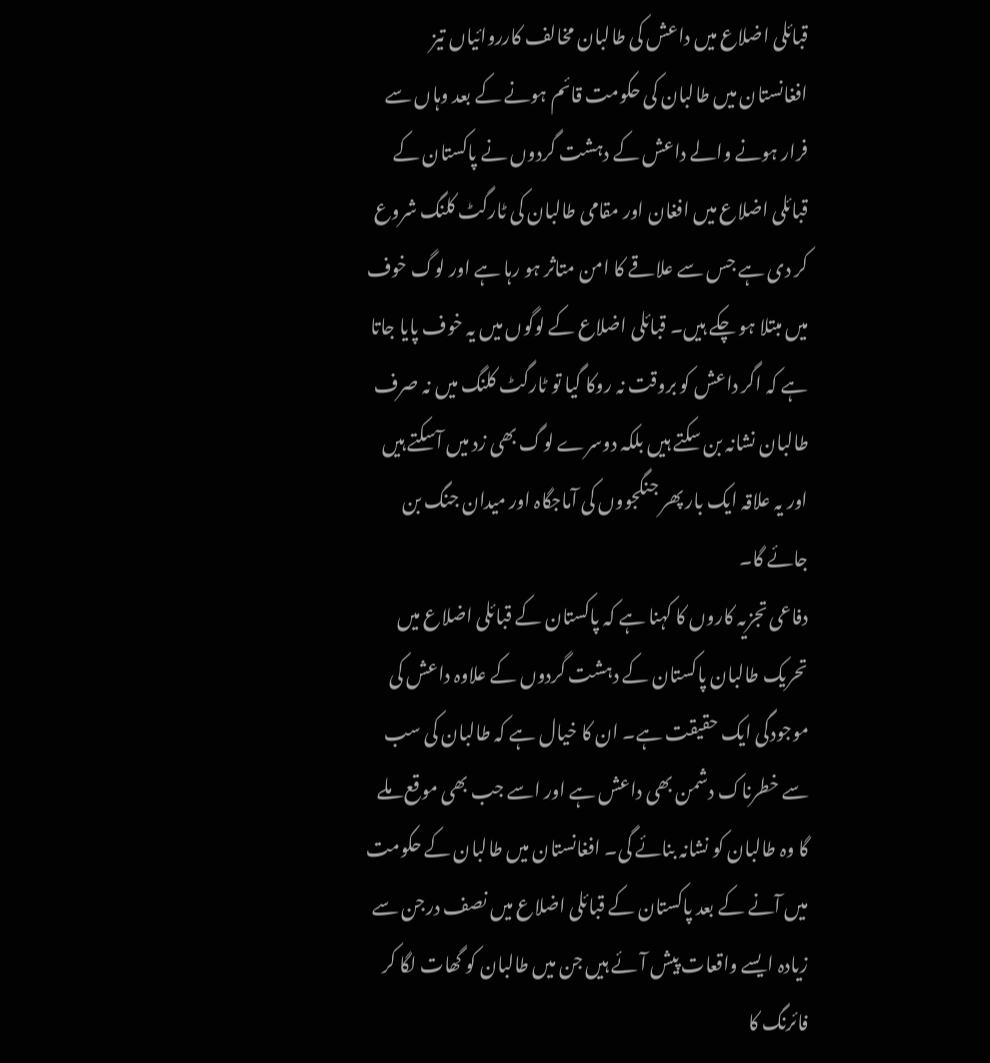قبائلی اضلاع میں داعش کی طالبان مخالف کارروائیاں تیز
افغانستان میں طالبان کی حکومت قائم ہونے کے بعد وہاں سے فرار ہونے والے داعش کے دہشت گردوں نے پاکستان کے قبائلی اضلاع میں افغان اور مقامی طالبان کی ٹارگٹ کلنگ شروع کر دی ہے جس سے علاقے کا امن متاثر ہو رہا ہے اور لوگ خوف میں مبتلا ہو چکے ہیں۔ قبائلی اضلاع کے لوگوں میں یہ خوف پایا جاتا ہے کہ اگر داعش کو بروقت نہ روکا گیا تو ٹارگٹ کلنگ میں نہ صرف طالبان نشانہ بن سکتے ہیں بلکہ دوسرے لوگ بھی زد میں آسکتے ہیں اور یہ علاقہ ایک بار پھر جنگجووں کی آماجگاہ اور میدان جنگ بن جائے گا۔
دفاعی تجزیہ کاروں کا کہنا ہے کہ پاکستان کے قبائلی اضلاع میں تحریک طالبان پاکستان کے دہشت گردوں کے علاوہ داعش کی موجودگی ایک حقیقت ہے۔ ان کا خیال ہے کہ طالبان کی سب سے خطرناک دشمن بھی داعش ہے اور اسے جب بھی موقع ملے گا وہ طالبان کو نشانہ بنائے گی۔ افغانستان میں طالبان کے حکومت میں آنے کے بعد پاکستان کے قبائلی اضلاع میں نصف درجن سے زیادہ ایسے واقعات پیش آئے ہیں جن میں طالبان کو گھات لگا کر فائرنگ کا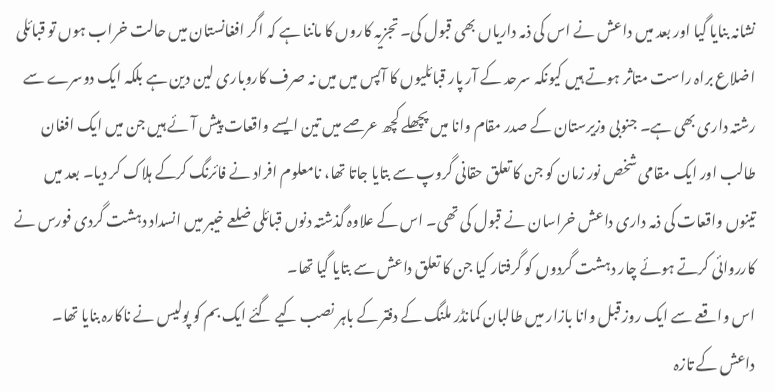نشانہ بنایا گیا اور بعد میں داعش نے اس کی ذمہ داریاں بھی قبول کی۔ تجزیہ کاروں کا ماننا ہے کہ اگر افغانستان میں حالت خراب ہوں تو قبائلی اضلاع براہ راست متاثر ہوتے ہیں کیونکہ سرحد کے آر پار قبائلیوں کا آپس میں میں نہ صرف کاروباری لین دین ہے بلکہ ایک دوسرے سے رشتہ داری بھی ہے۔ جنوبی وزیرستان کے صدر مقام وانا میں پچھلے کچھ عرصے میں تین ایسے واقعات پیش آئے ہیں جن میں ایک افغان طالب اور ایک مقامی شخص نور زمان کو جن کا تعلق حقانی گروپ سے بتایا جاتا تھا، نامعلوم افراد نے فائرنگ کرکے ہلاک کر دیا۔ بعد میں تینوں واقعات کی ذمہ داری داعش خراسان نے قبول کی تھی۔ اس کے علاوہ گذشتہ دنوں قبائلی ضلعے خیبر میں انسداد دہشت گردی فورس نے کارروائی کرتے ہوئے چار دہشت گردوں کو گرفتار کیا جن کا تعلق داعش سے بتایا گیا تھا۔
اس واقعے سے ایک روز قبل وانا بازار میں طالبان کمانڈر ملنگ کے دفتر کے باہر نصب کیے گئے ایک بم کو پولیس نے ناکارہ بنایا تھا۔ داعش کے تازہ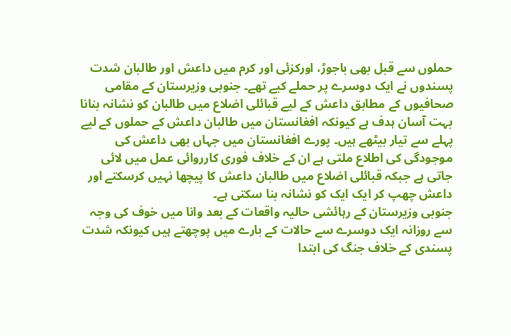حملوں سے قبل بھی باجوڑ، اورکزئی اور کرم میں داعش اور طالبان شدت پسندوں نے ایک دوسرے پر حملے کیے تھے۔ جنوبی وزیرستان کے مقامی صحافیوں کے مطابق داعش کے لیے قبائلی اضلاع میں طالبان کو نشانہ بنانا بہت آسان ہدف ہے کیونکہ افغانستان میں طالبان داعش کے حملوں کے لیے پہلے سے تیار بیٹھے ہیں۔ پورے افغانستان میں جہاں بھی داعش کی موجودگی کی اطلاع ملتی ہے ان کے خلاف فوری کارروائی عمل میں لائی جاتی ہے جبکہ قبائلی اضلاع میں طالبان داعش کا پیچھا نہیں کرسکتے اور داعش چھپ کر ایک ایک کو نشانہ بنا سکتی ہے۔
جنوبی وزیرستان کے رہائشی حالیہ واقعات کے بعد وانا میں خوف کی وجہ سے روزانہ ایک دوسرے سے حالات کے بارے میں پوچھتے ہیں کیونکہ شدت پسندی کے خلاف جنگ کی ابتدا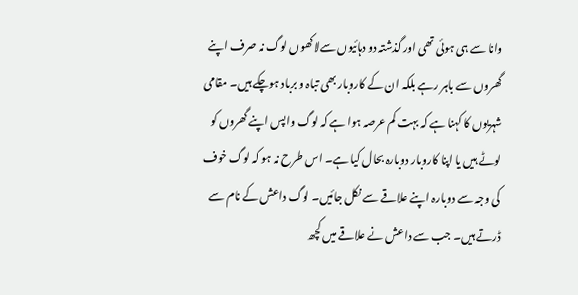وانا سے ہی ہوئی تھی اور گذشتہ دو دہائیوں سےلاکھوں لوگ نہ صرف اپنے گھروں سے باہر رہے بلکہ ان کے کاروبار بھی تباہ و برباد ہوچکے ہیں۔ مقامی شہریوں کا کہنا ہے کہ بہت کم عرصہ ہوا ہے کہ لوگ واپس اپنے گھروں کو لوٹے ہیں یا اپنا کاروبار دوبارہ بحال کیا ہے۔ اس طرح نہ ہو کہ لوگ خوف کی وجہ سے دوبارہ اپنے علاقے سے نکل جائیں۔ لوگ داعش کے نام سے ڈرتے ہیں۔ جب سے داعش نے علاقے میں کچھ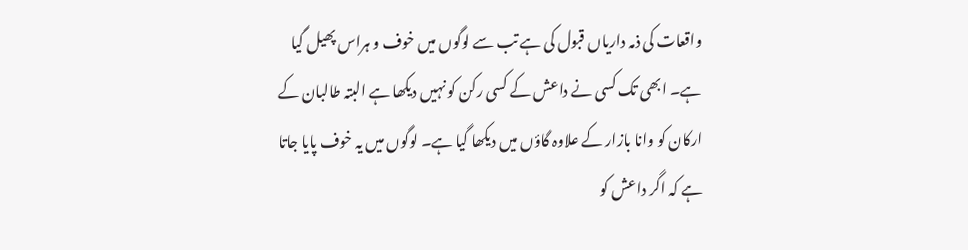واقعات کی ذمہ داریاں قبول کی ہے تب سے لوگوں میں خوف و ہراس پھیل گیا ہے۔ ابھی تک کسی نے داعش کے کسی رکن کو نہیں دیکھا ہے البتہ طالبان کے ارکان کو وانا بازار کے علاوہ گاؤں میں دیکھا گیا ہے۔ لوگوں میں یہ خوف پایا جاتا ہے کہ اگر داعش کو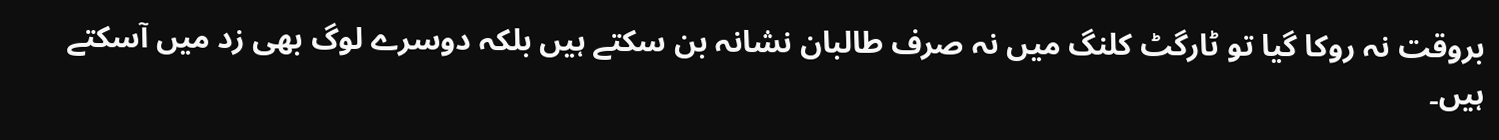بروقت نہ روکا گیا تو ٹارگٹ کلنگ میں نہ صرف طالبان نشانہ بن سکتے ہیں بلکہ دوسرے لوگ بھی زد میں آسکتے ہیں۔